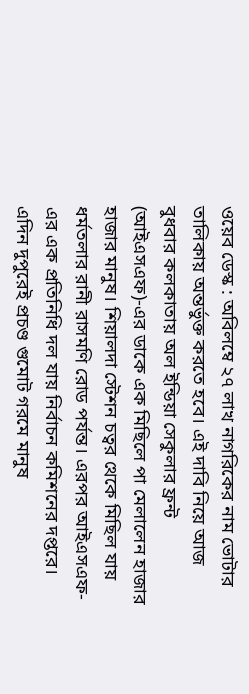ওয়েব ডেস্ক : অবিলম্বে ২৭ লাখ নাগরিকের নাম ভোটার তালিকায় অন্তর্ভুক্ত করতে হবে। এই দাবি নিয়ে আজ বুধবার কলকাতায় অল ইন্ডিয়া সেকুলার ফ্রন্ট (আইএসএফ)-এর ডাকে এক মিছিলে পা মেলালেন হাজার হাজার মানুষ। শিয়ালদা স্টেশন চত্বর থেকে মিছিল যায় ধর্মতলার রানী রাসমণি রোড পর্যন্ত। এরপর আইএসএফ-এর এক প্রতিনিধি দল যায় নির্বাচন কমিশনের দপ্তরে। এদিন দুপুরেই প্রচণ্ড গুমোট গরমে মানুষ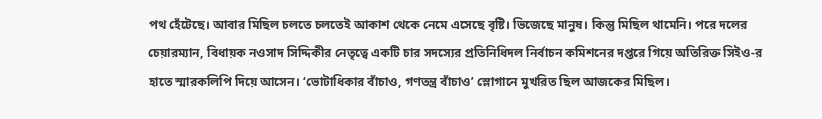পথ হেঁটেছে। আবার মিছিল চলতে চলতেই আকাশ থেকে নেমে এসেছে বৃষ্টি। ভিজেছে মানুষ। কিন্তু মিছিল থামেনি। পরে দলের চেয়ারম্যান, বিধায়ক নওসাদ সিদ্দিকীর নেতৃত্বে একটি চার সদস্যের প্রতিনিধিদল নির্বাচন কমিশনের দপ্তরে গিয়ে অতিরিক্ত সিইও-র হাতে স্মারকলিপি দিয়ে আসেন। ‘ভোটাধিকার বাঁচাও, গণতন্ত্র বাঁচাও’ স্লোগানে মুখরিত ছিল আজকের মিছিল।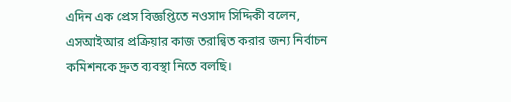এদিন এক প্রেস বিজ্ঞপ্তিতে নওসাদ সিদ্দিকী বলেন, এসআইআর প্রক্রিয়ার কাজ তরান্বিত করার জন্য নির্বাচন কমিশনকে দ্রুত ব্যবস্থা নিতে বলছি।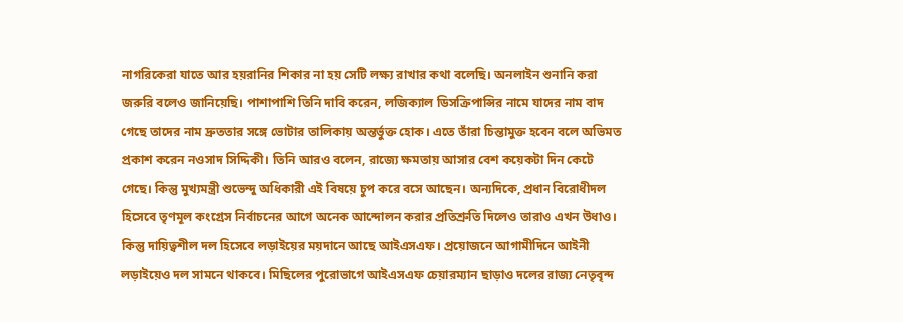নাগরিকেরা যাতে আর হয়রানির শিকার না হয় সেটি লক্ষ্য‌ রাখার কথা বলেছি। অনলাইন শুনানি করা জরুরি বলেও জানিয়েছি। পাশাপাশি তিনি দাবি করেন, লজিক্যাল ডিসক্রিপান্সির নামে যাদের নাম বাদ গেছে তাদের নাম দ্রুততার সঙ্গে ভোটার তালিকায় অন্তর্ভুক্ত হোক। এতে তাঁরা চিন্তামুক্ত হবেন বলে অভিমত প্রকাশ করেন নওসাদ সিদ্দিকী। তিনি আরও বলেন, রাজ্যে ক্ষমতায় আসার বেশ কয়েকটা দিন কেটে গেছে। কিন্তু মুখ্যমন্ত্রী শুভেন্দু অধিকারী এই বিষয়ে চুপ করে বসে আছেন। অন্যদিকে, প্রধান বিরোধীদল হিসেবে তৃণমূল কংগ্রেস নির্বাচনের আগে অনেক আন্দোলন করার প্রতিশ্রুতি দিলেও তারাও এখন উধাও। কিন্তু দায়িত্বশীল দল হিসেবে লড়াইয়ের ময়দানে আছে আইএসএফ। প্রয়োজনে আগামীদিনে আইনী লড়াইয়েও দল সামনে থাকবে। মিছিলের পুরোভাগে আইএসএফ চেয়ারম্যান ছাড়াও দলের রাজ্য নেতৃবৃন্দ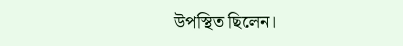উপস্থিত ছিলেন।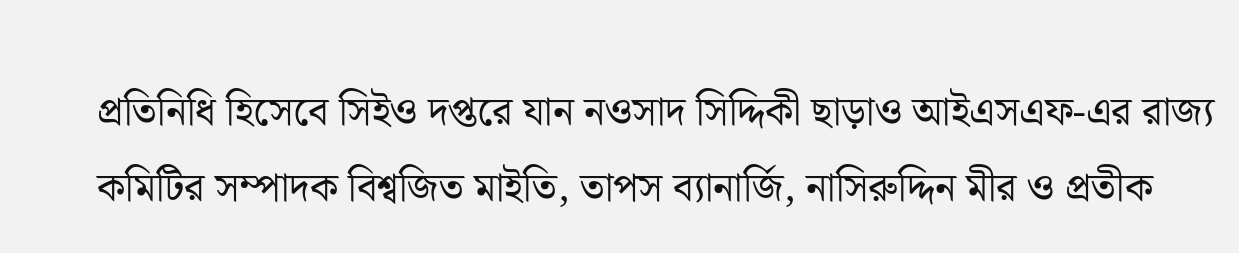প্রতিনিধি হিসেবে সিইও দপ্তরে যান নওসাদ সিদ্দিকী ছাড়াও আইএসএফ-এর রাজ্য কমিটির সম্পাদক বিশ্বজিত মাইতি, তাপস ব্যানার্জি, নাসিরুদ্দিন মীর ও প্রতীক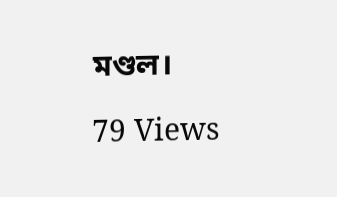মণ্ডল।

79 Views